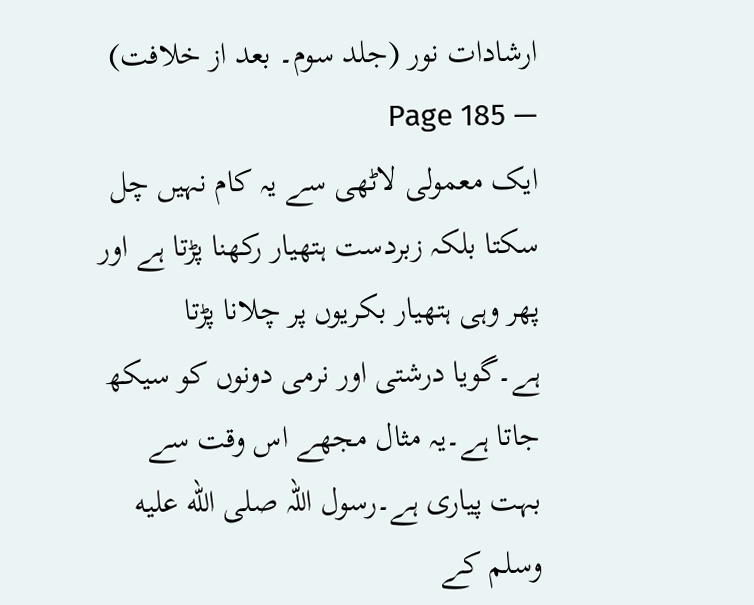ارشادات نور (جلد سوم۔ بعد از خلافت) — Page 185
ایک معمولی لاٹھی سے یہ کام نہیں چل سکتا بلکہ زبردست ہتھیار رکھنا پڑتا ہے اور پھر وہی ہتھیار بکریوں پر چلانا پڑتا ہے۔گویا درشتی اور نرمی دونوں کو سیکھ جاتا ہے۔یہ مثال مجھے اس وقت سے بہت پیاری ہے۔رسول اللہ صلى الله عليه وسلم کے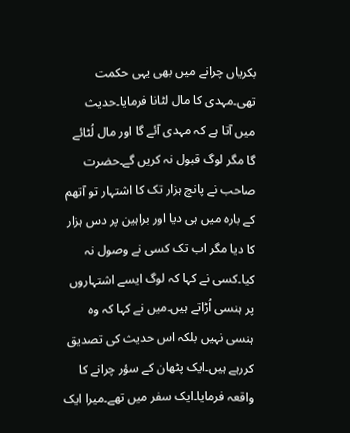بکریاں چرانے میں بھی یہی حکمت تھی۔مہدی کا مال لٹانا فرمایا۔حدیث میں آتا ہے کہ مہدی آئے گا اور مال لُٹائے گا مگر لوگ قبول نہ کریں گے۔حضرت صاحب نے پانچ ہزار تک کا اشتہار تو آتھم کے بارہ میں ہی دیا اور براہین پر دس ہزار کا دیا مگر اب تک کسی نے وصول نہ کیا۔کسی نے کہا کہ لوگ ایسے اشتہاروں پر ہنسی اُڑاتے ہیں۔میں نے کہا کہ وہ ہنسی نہیں بلکہ اس حدیث کی تصدیق کررہے ہیں۔ایک پٹھان کے سؤر چرانے کا واقعہ فرمایا۔ایک سفر میں تھے۔میرا ایک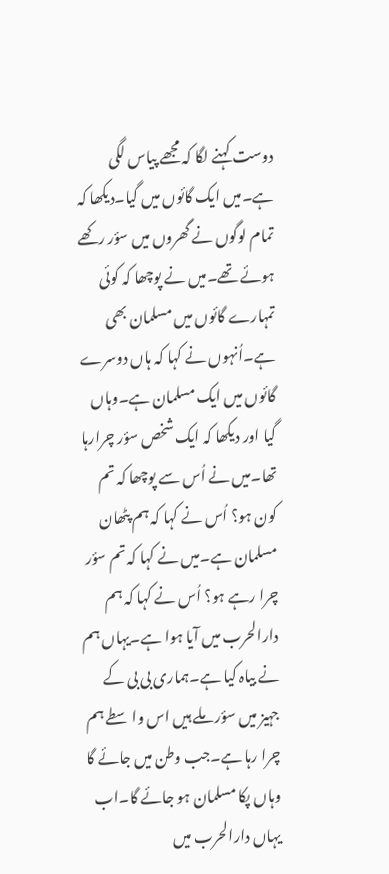دوست کہنے لگا کہ مجھے پیاس لگی ہے۔میں ایک گائوں میں گیا۔دیکھا کہ تمام لوگوں نے گھروں میں سؤر رکھے ہوئے تھے۔میں نے پوچھا کہ کوئی تمہارے گائوں میں مسلمان بھی ہے۔اُنہوں نے کہا کہ ہاں دوسرے گائوں میں ایک مسلمان ہے۔وہاں گیا اور دیکھا کہ ایک شخص سؤر چرارہا تھا۔میں نے اُس سے پوچھا کہ تم کون ہو؟ اُس نے کہا کہ ہم پٹھان مسلمان ہے۔میں نے کہا کہ تم سؤر چرا رہے ہو؟ اُس نے کہا کہ ہم دارالحرب میں آیا ہوا ہے۔یہاں ہم نے بیاہ کیا ہے۔ہماری بی بی کے جہیز میں سؤر ملے ہیں اس واسطے ہم چرا رہا ہے۔جب وطن میں جائے گا وہاں پکا مسلمان ہو جائے گا۔اب یہاں دارالحرب میں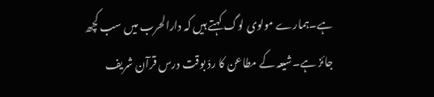ہے۔ہمارے مولوی لوگ کہتے ہیں کہ دارالحرب میں سب کچھ جائز ہے۔شیعہ کے مطاعن کا ردّ بوقت درس قرآن شریف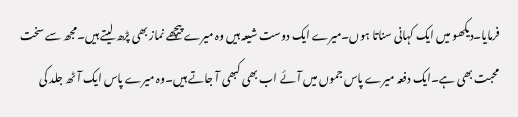فرمایا۔دیکھو میں ایک کہانی سناتا ہوں۔میرے ایک دوست شیعہ ہیں وہ میرے پیچھے نماز بھی پڑھ لیتے ہیں۔مجھ سے سخت محبت بھی ہے۔ایک دفعہ میرے پاس جموں میں آئے اب بھی کبھی آ جاتے ہیں۔وہ میرے پاس ایک آٹھ جلد کی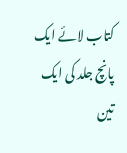کتاب لائے ایک پانچ جلد کی ایک تین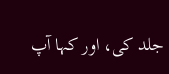جلد کی، اور کہا آپ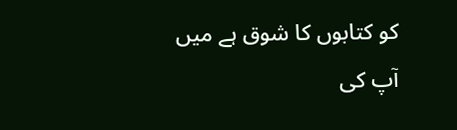کو کتابوں کا شوق ہے میں آپ کی